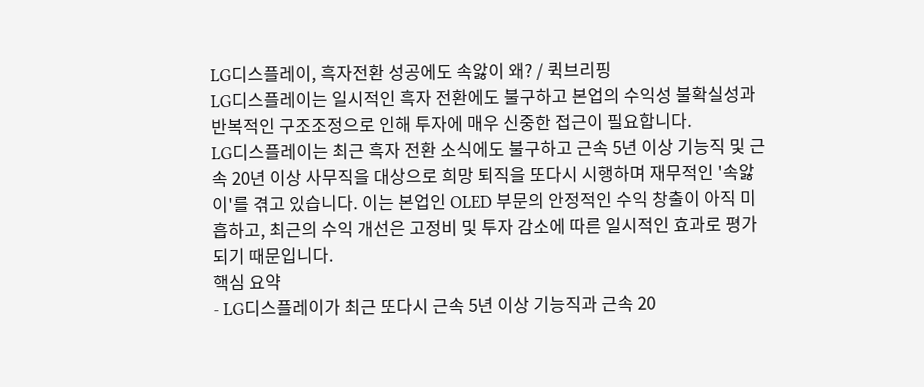LG디스플레이, 흑자전환 성공에도 속앓이 왜? / 퀵브리핑
LG디스플레이는 일시적인 흑자 전환에도 불구하고 본업의 수익성 불확실성과 반복적인 구조조정으로 인해 투자에 매우 신중한 접근이 필요합니다.
LG디스플레이는 최근 흑자 전환 소식에도 불구하고 근속 5년 이상 기능직 및 근속 20년 이상 사무직을 대상으로 희망 퇴직을 또다시 시행하며 재무적인 '속앓이'를 겪고 있습니다. 이는 본업인 OLED 부문의 안정적인 수익 창출이 아직 미흡하고, 최근의 수익 개선은 고정비 및 투자 감소에 따른 일시적인 효과로 평가되기 때문입니다.
핵심 요약
- LG디스플레이가 최근 또다시 근속 5년 이상 기능직과 근속 20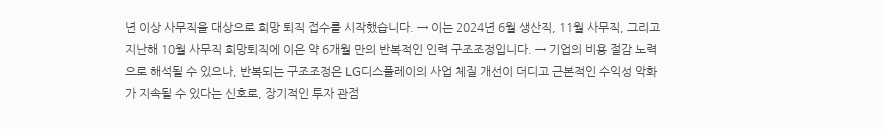년 이상 사무직을 대상으로 희망 퇴직 접수를 시작했습니다. → 이는 2024년 6월 생산직, 11월 사무직, 그리고 지난해 10월 사무직 희망퇴직에 이은 약 6개월 만의 반복적인 인력 구조조정입니다. → 기업의 비용 절감 노력으로 해석될 수 있으나, 반복되는 구조조정은 LG디스플레이의 사업 체질 개선이 더디고 근본적인 수익성 악화가 지속될 수 있다는 신호로, 장기적인 투자 관점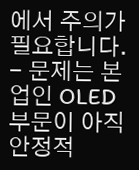에서 주의가 필요합니다.
- 문제는 본업인 OLED 부문이 아직 안정적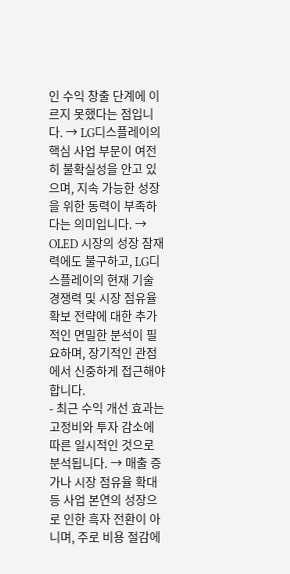인 수익 창출 단계에 이르지 못했다는 점입니다. → LG디스플레이의 핵심 사업 부문이 여전히 불확실성을 안고 있으며, 지속 가능한 성장을 위한 동력이 부족하다는 의미입니다. → OLED 시장의 성장 잠재력에도 불구하고, LG디스플레이의 현재 기술 경쟁력 및 시장 점유율 확보 전략에 대한 추가적인 면밀한 분석이 필요하며, 장기적인 관점에서 신중하게 접근해야 합니다.
- 최근 수익 개선 효과는 고정비와 투자 감소에 따른 일시적인 것으로 분석됩니다. → 매출 증가나 시장 점유율 확대 등 사업 본연의 성장으로 인한 흑자 전환이 아니며, 주로 비용 절감에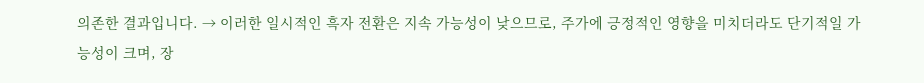의존한 결과입니다. → 이러한 일시적인 흑자 전환은 지속 가능성이 낮으므로, 주가에 긍정적인 영향을 미치더라도 단기적일 가능성이 크며, 장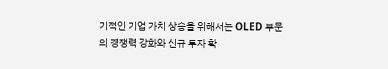기적인 기업 가치 상승을 위해서는 OLED 부문의 경쟁력 강화와 신규 투자 확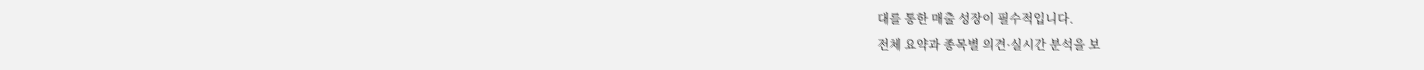대를 통한 매출 성장이 필수적입니다.
전체 요약과 종목별 의견·실시간 분석을 보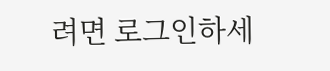려면 로그인하세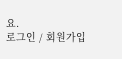요.
로그인 / 회원가입